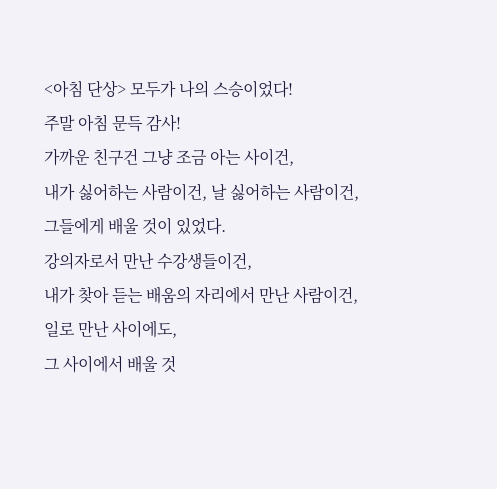<아침 단상> 모두가 나의 스승이었다!
주말 아침 문득 감사!
가까운 친구건 그냥 조금 아는 사이건,
내가 싫어하는 사람이건, 날 싫어하는 사람이건,
그들에게 배울 것이 있었다.
강의자로서 만난 수강생들이건,
내가 찾아 듣는 배움의 자리에서 만난 사람이건,
일로 만난 사이에도,
그 사이에서 배울 것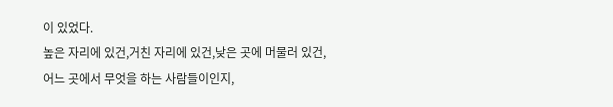이 있었다.
높은 자리에 있건,거친 자리에 있건,낮은 곳에 머물러 있건,
어느 곳에서 무엇을 하는 사람들이인지,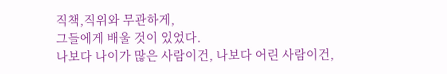직책,직위와 무관하게,
그들에게 배울 것이 있었다.
나보다 나이가 많은 사람이건, 나보다 어린 사람이건,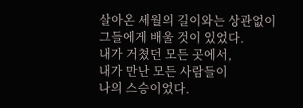살아온 세월의 길이와는 상관없이
그들에게 배울 것이 있었다.
내가 거쳤던 모든 곳에서,
내가 만난 모든 사람들이
나의 스승이었다.